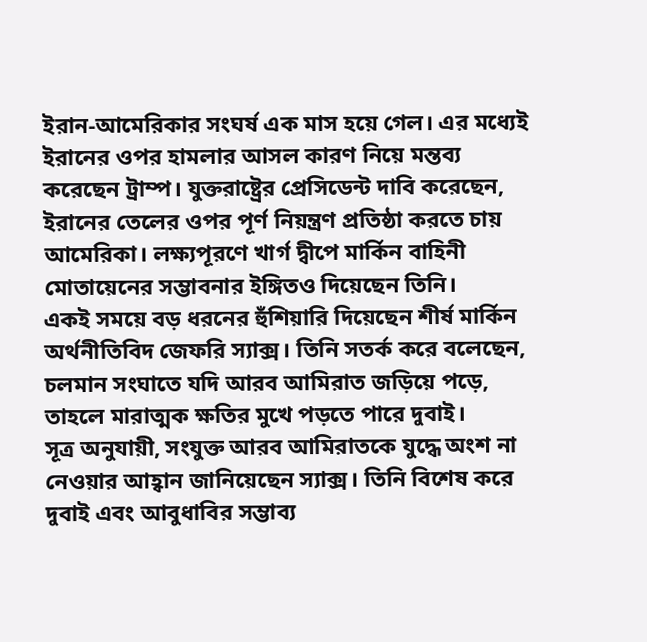ইরান-আমেরিকার সংঘর্ষ এক মাস হয়ে গেল। এর মধ্যেই ইরানের ওপর হামলার আসল কারণ নিয়ে মন্তব্য করেছেন ট্রাম্প। যুক্তরাষ্ট্রের প্রেসিডেন্ট দাবি করেছেন, ইরানের তেলের ওপর পূর্ণ নিয়ন্ত্রণ প্রতিষ্ঠা করতে চায় আমেরিকা। লক্ষ্যপূরণে খার্গ দ্বীপে মার্কিন বাহিনী মোতায়েনের সম্ভাবনার ইঙ্গিতও দিয়েছেন তিনি।
একই সময়ে বড় ধরনের হুঁশিয়ারি দিয়েছেন শীর্ষ মার্কিন অর্থনীতিবিদ জেফরি স্যাক্স। তিনি সতর্ক করে বলেছেন, চলমান সংঘাতে যদি আরব আমিরাত জড়িয়ে পড়ে, তাহলে মারাত্মক ক্ষতির মুখে পড়তে পারে দুবাই।
সূত্র অনুযায়ী, সংযুক্ত আরব আমিরাতকে যুদ্ধে অংশ না নেওয়ার আহ্বান জানিয়েছেন স্যাক্স। তিনি বিশেষ করে দুবাই এবং আবুধাবির সম্ভাব্য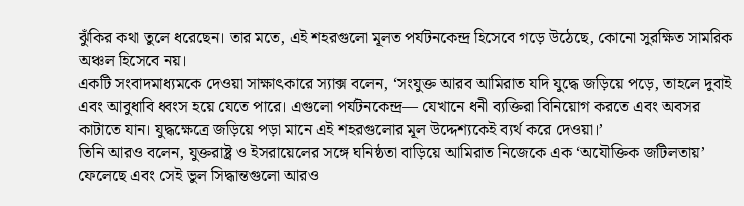ঝুঁকির কথা তুলে ধরেছেন। তার মতে, এই শহরগুলো মূলত পর্যটনকেন্দ্র হিসেবে গড়ে উঠেছে, কোনো সুরক্ষিত সামরিক অঞ্চল হিসেবে নয়।
একটি সংবাদমাধ্যমকে দেওয়া সাক্ষাৎকারে স্যাক্স বলেন, ‘সংযুক্ত আরব আমিরাত যদি যুদ্ধে জড়িয়ে পড়ে, তাহলে দুবাই এবং আবুধাবি ধ্বংস হয়ে যেতে পারে। এগুলো পর্যটনকেন্দ্র— যেখানে ধনী ব্যক্তিরা বিনিয়োগ করতে এবং অবসর কাটাতে যান। যুদ্ধক্ষেত্রে জড়িয়ে পড়া মানে এই শহরগুলোর মূল উদ্দেশ্যকেই ব্যর্থ করে দেওয়া।’
তিনি আরও বলেন, যুক্তরাষ্ট্র ও ইসরায়েলের সঙ্গে ঘনিষ্ঠতা বাড়িয়ে আমিরাত নিজেকে এক ‘অযৌক্তিক জটিলতায়’ ফেলেছে এবং সেই ভুল সিদ্ধান্তগুলো আরও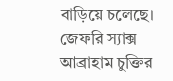বাড়িয়ে চলেছে।
জেফরি স্যাক্স আব্রাহাম চুক্তির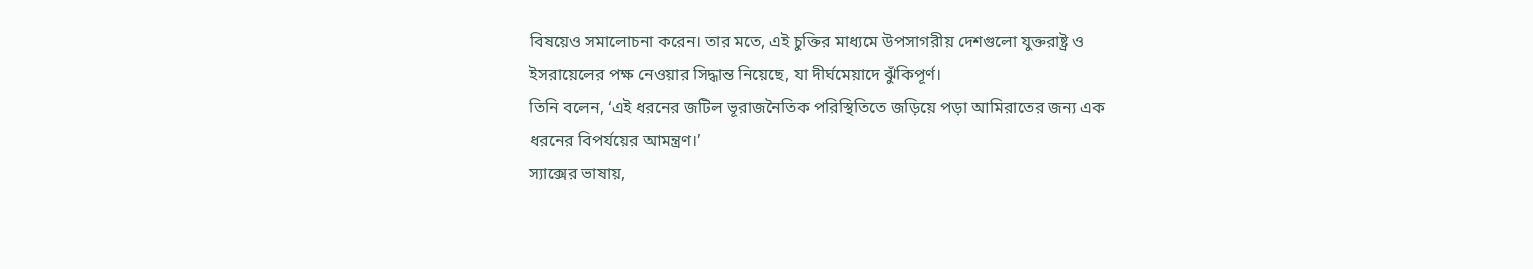বিষয়েও সমালোচনা করেন। তার মতে, এই চুক্তির মাধ্যমে উপসাগরীয় দেশগুলো যুক্তরাষ্ট্র ও ইসরায়েলের পক্ষ নেওয়ার সিদ্ধান্ত নিয়েছে, যা দীর্ঘমেয়াদে ঝুঁকিপূর্ণ।
তিনি বলেন, ‘এই ধরনের জটিল ভূরাজনৈতিক পরিস্থিতিতে জড়িয়ে পড়া আমিরাতের জন্য এক ধরনের বিপর্যয়ের আমন্ত্রণ।’
স্যাক্সের ভাষায়,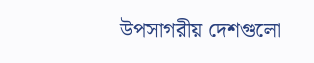উপসাগরীয় দেশগুলো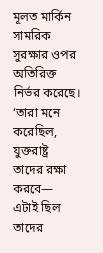মূলত মার্কিন সামরিক সুরক্ষার ওপর অতিরিক্ত নির্ভর করেছে। ‘তারা মনে করেছিল, যুক্তরাষ্ট্র তাদের রক্ষা করবে— এটাই ছিল তাদের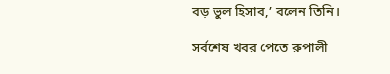বড় ভুল হিসাব,’ বলেন তিনি।

সর্বশেষ খবর পেতে রুপালী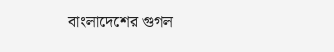বাংলাদেশের গুগল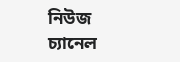নিউজ চ্যানেল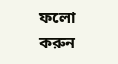ফলো করুন